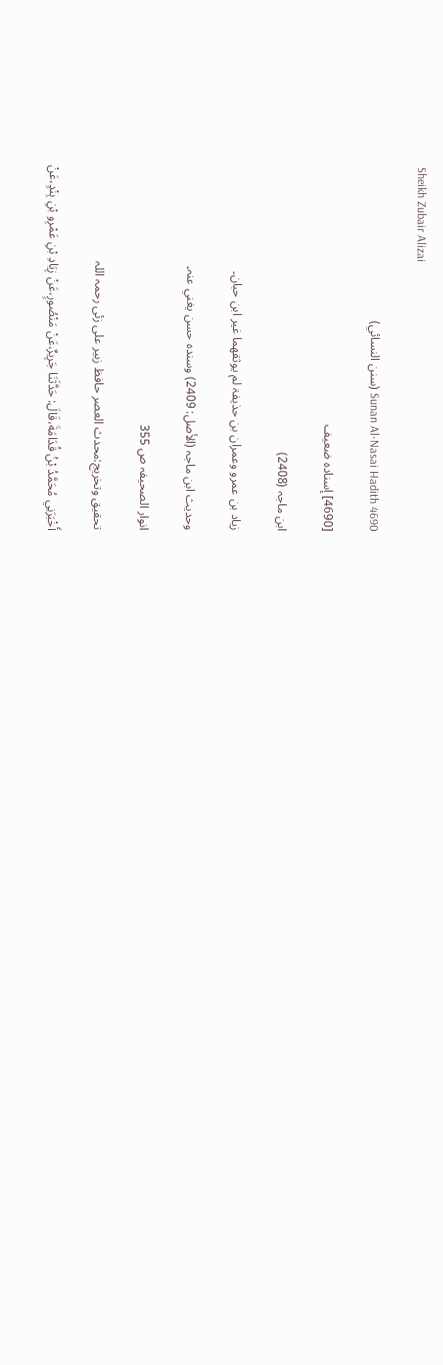Sheikh Zubair Alizai

Sunan Al-Nasai Hadith 4690 (سنن النسائي)

[4690] إسنادہ ضعیف

ابن ماجہ (2408)

زیاد بن عمرو وعمران بن حذیفۃ لم یوثقھما غیر ابن حبان۔

وحدیث ابن ماجہ (الأصل: 2409) وسندہ حسن یغني عنہ۔

انوار الصحیفہ ص 355

تحقیق وتخریج:محدث العصر حافظ زبیر علی زئی رحمہ اللہ

أَخْبَرَنِي مُحَمَّدُ بْنُ قُدَامَةَ،قَالَ: حَدَّثَنَا جَرِيرٌ،عَنْ مَنْصُورٍ،عَنْ زِيَادِ بْنِ عَمْرِو بْنِ ہِنْدٍ،عَنْ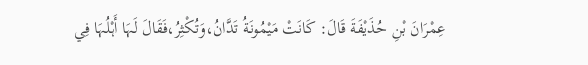عِمْرَانَ بْنِ حُذَيْفَةَ قَالَ: كَانَتْ مَيْمُونَةُ تَدَّانُ،وَتُكْثِرُ،فَقَالَ لَہَا أَہْلُہَا فِي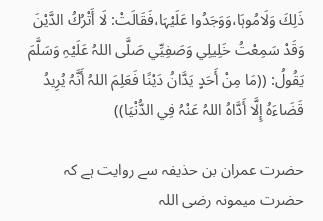ذَلِكَ وَلَامُوہَا،وَوَجَدُوا عَلَيْہَا،فَقَالَتْ: لَا أَتْرُكُ الدَّيْنَ وَقَدْ سَمِعْتُ خَلِيلِي وَصَفِيِّي صَلَّی اللہُ عَلَيْہِ وَسَلَّمَ يَقُولُ: ((مَا مِنْ أَحَدٍ يَدَّانُ دَيْنًا فَعَلِمَ اللہُ أَنَّہُ يُرِيدُ قَضَاءَہُ إِلَّا أَدَّاہُ اللہُ عَنْہُ فِي الدُّنْيَا))

حضرت عمران بن حذیفہ سے روایت ہے کہ حضرت میمونہ رضی اللہ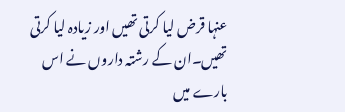عنہا قرض لیا کرتی تھیں اور زیادہ لیا کرتی تھیں۔ان کے رشتہ داروں نے اس بارے میں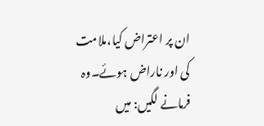ان پر اعتراض کیا،ملامت کی اور ناراض ہوئے۔وہ فرمانے لگیں: میں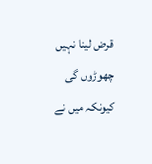قرض لینا نہیں چھوڑوں گی کیونکہ میں نے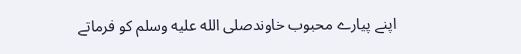اپنے پیارے محبوب خاوندصلى الله عليه وسلم کو فرماتے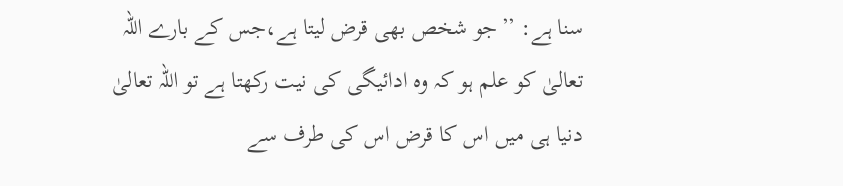سنا ہے: ’’جو شخص بھی قرض لیتا ہے،جس کے بارے اللہ تعالیٰ کو علم ہو کہ وہ ادائیگی کی نیت رکھتا ہے تو اللہ تعالیٰ دنیا ہی میں اس کا قرض اس کی طرف سے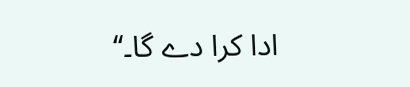ادا کرا دے گا۔‘‘